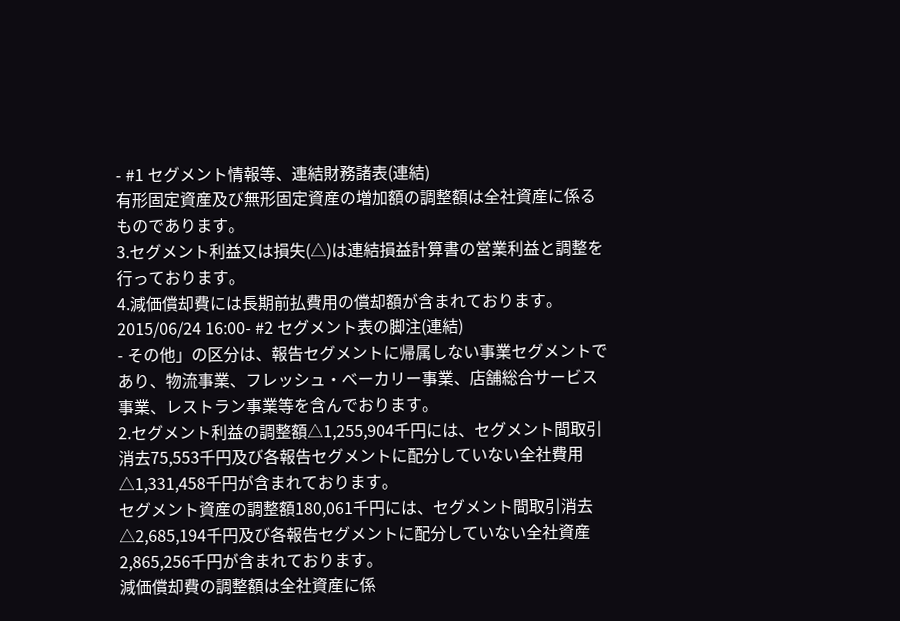- #1 セグメント情報等、連結財務諸表(連結)
有形固定資産及び無形固定資産の増加額の調整額は全社資産に係るものであります。
3.セグメント利益又は損失(△)は連結損益計算書の営業利益と調整を行っております。
4.減価償却費には長期前払費用の償却額が含まれております。
2015/06/24 16:00- #2 セグメント表の脚注(連結)
- その他」の区分は、報告セグメントに帰属しない事業セグメントであり、物流事業、フレッシュ・べーカリー事業、店舗総合サービス事業、レストラン事業等を含んでおります。
2.セグメント利益の調整額△1,255,904千円には、セグメント間取引消去75,553千円及び各報告セグメントに配分していない全社費用△1,331,458千円が含まれております。
セグメント資産の調整額180,061千円には、セグメント間取引消去△2,685,194千円及び各報告セグメントに配分していない全社資産2,865,256千円が含まれております。
減価償却費の調整額は全社資産に係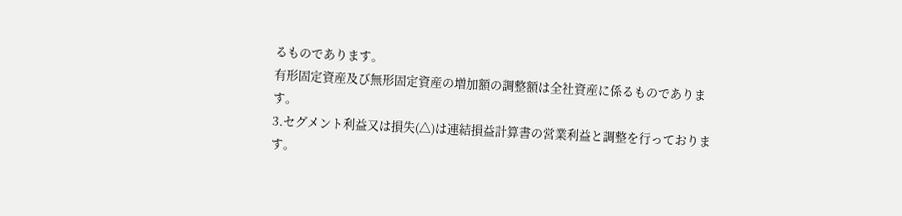るものであります。
有形固定資産及び無形固定資産の増加額の調整額は全社資産に係るものであります。
3.セグメント利益又は損失(△)は連結損益計算書の営業利益と調整を行っております。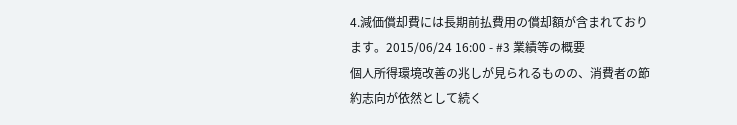4.減価償却費には長期前払費用の償却額が含まれております。2015/06/24 16:00 - #3 業績等の概要
個人所得環境改善の兆しが見られるものの、消費者の節約志向が依然として続く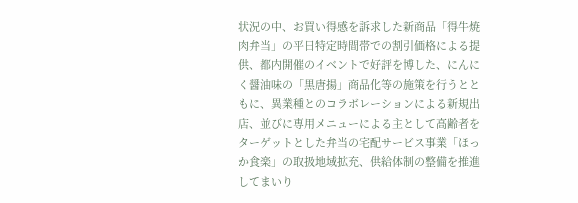状況の中、お買い得感を訴求した新商品「得牛焼肉弁当」の平日特定時間帯での割引価格による提供、都内開催のイベントで好評を博した、にんにく醤油味の「黒唐揚」商品化等の施策を行うとともに、異業種とのコラボレーションによる新規出店、並びに専用メニューによる主として高齢者をターゲットとした弁当の宅配サービス事業「ほっか食楽」の取扱地域拡充、供給体制の整備を推進してまいり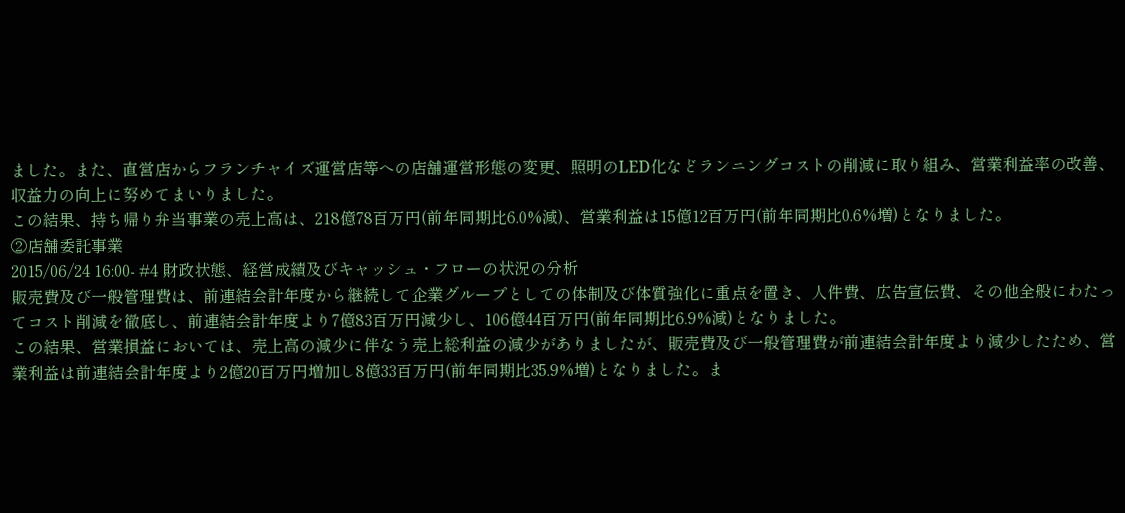ました。また、直営店からフランチャイズ運営店等への店舗運営形態の変更、照明のLED化などランニングコストの削減に取り組み、営業利益率の改善、収益力の向上に努めてまいりました。
この結果、持ち帰り弁当事業の売上高は、218億78百万円(前年同期比6.0%減)、営業利益は15億12百万円(前年同期比0.6%増)となりました。
②店舗委託事業
2015/06/24 16:00- #4 財政状態、経営成績及びキャッシュ・フローの状況の分析
販売費及び一般管理費は、前連結会計年度から継続して企業グループとしての体制及び体質強化に重点を置き、人件費、広告宣伝費、その他全般にわたってコスト削減を徹底し、前連結会計年度より7億83百万円減少し、106億44百万円(前年同期比6.9%減)となりました。
この結果、営業損益においては、売上高の減少に伴なう売上総利益の減少がありましたが、販売費及び一般管理費が前連結会計年度より減少したため、営業利益は前連結会計年度より2億20百万円増加し8億33百万円(前年同期比35.9%増)となりました。ま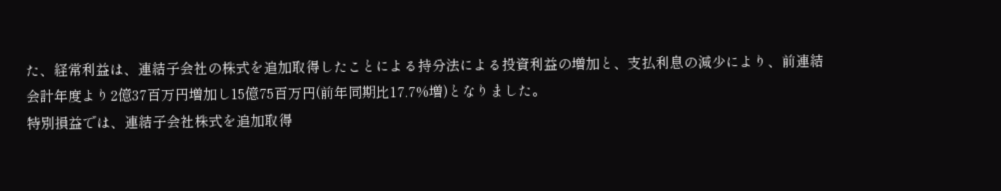た、経常利益は、連結子会社の株式を追加取得したことによる持分法による投資利益の増加と、支払利息の減少により、前連結会計年度より2億37百万円増加し15億75百万円(前年同期比17.7%増)となりました。
特別損益では、連結子会社株式を追加取得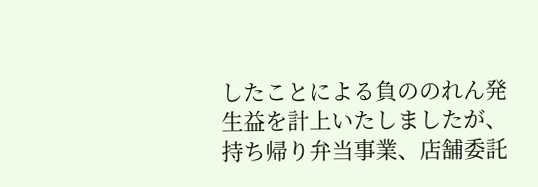したことによる負ののれん発生益を計上いたしましたが、持ち帰り弁当事業、店舗委託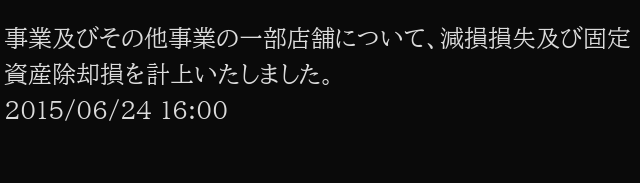事業及びその他事業の一部店舗について、減損損失及び固定資産除却損を計上いたしました。
2015/06/24 16:00